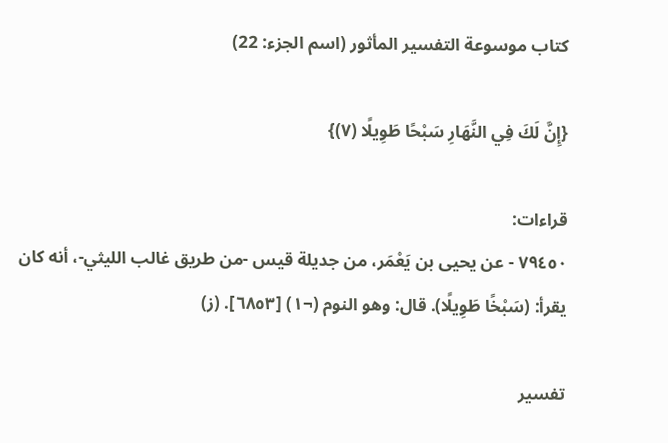كتاب موسوعة التفسير المأثور (اسم الجزء: 22)

{إِنَّ لَكَ فِي النَّهَارِ سَبْحًا طَوِيلًا (٧)}

قراءات:
٧٩٤٥٠ - عن يحيى بن يَعْمَر، من جديلة قيس -من طريق غالب الليثي-، أنه كان يقرأ: (سَبْخًا طَوِيلًا). قال: وهو النوم (¬١) [٦٨٥٣]. (ز)

تفسير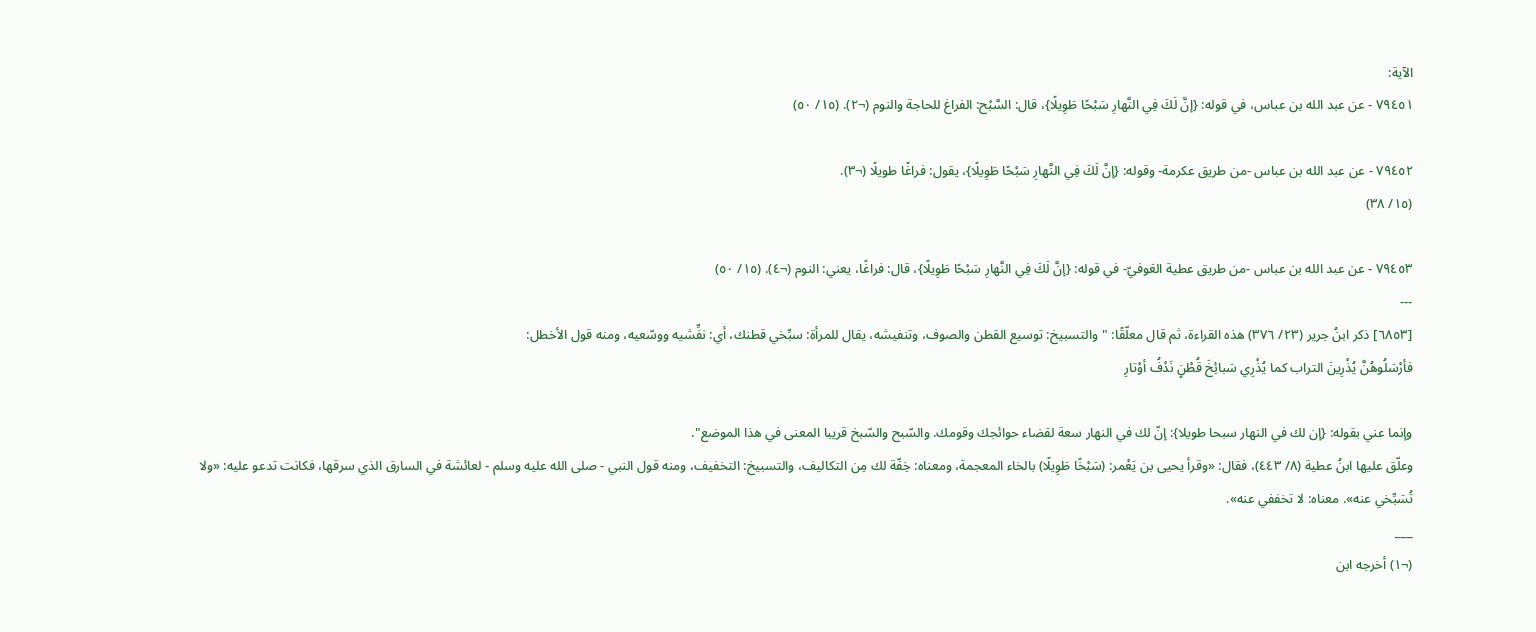الآية:
٧٩٤٥١ - عن عبد الله بن عباس، في قوله: {إنَّ لَكَ فِي النَّهارِ سَبْحًا طَوِيلًا}، قال: السَّبْح: الفراغ للحاجة والنوم (¬٢). (١٥/ ٥٠)

٧٩٤٥٢ - عن عبد الله بن عباس -من طريق عكرمة- وقوله: {إنَّ لَكَ فِي النَّهارِ سَبْحًا طَوِيلًا}، يقول: فراغًا طويلًا (¬٣).
(١٥/ ٣٨)

٧٩٤٥٣ - عن عبد الله بن عباس -من طريق عطية العَوفيّ- في قوله: {إنَّ لَكَ فِي النَّهارِ سَبْحًا طَوِيلًا}، قال: فراغًا، يعني: النوم (¬٤). (١٥/ ٥٠)
---
[٦٨٥٣] ذكر ابنُ جرير (٢٣/ ٣٧٦) هذه القراءة، ثم قال معلّقًا: "والتسبيخ: توسيع القطن والصوف، وتنفيشه، يقال للمرأة: سبِّخي قطنك، أي: نفِّشيه ووسّعيه، ومنه قول الأخطل:
فأرْسَلُوهُنَّ يُذْرِينَ التراب كما يُذْرِي سَبائِخَ قُطْنٍ نَدْفُ أوْتارِ

وإنما عني بقوله: {إن لك في النهار سبحا طويلا}: إنّ لك في النهار سعة لقضاء حوائجك وقومك. والسّبح والسّبخ قريبا المعنى في هذا الموضع".
وعلّق عليها ابنُ عطية (٨/ ٤٤٣)، فقال: «وقرأ يحيى بن يَعْمر: (سَبْخًا طَوِيلًا) بالخاء المعجمة، ومعناه: خِفّة لك مِن التكاليف، والتسبيخ: التخفيف، ومنه قول النبي - صلى الله عليه وسلم - لعائشة في السارق الذي سرقها، فكانت تدعو عليه: «ولا تُسَبِّخي عنه». معناه: لا تخففي عنه».
___
(¬١) أخرجه ابن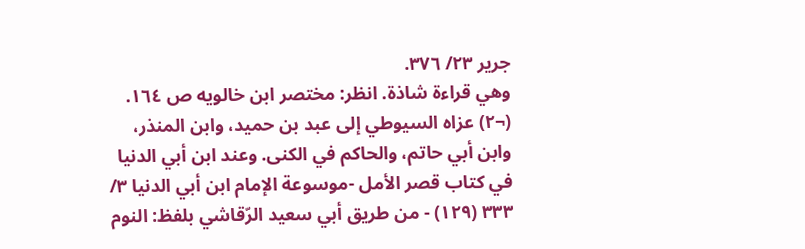جرير ٢٣/ ٣٧٦.
وهي قراءة شاذة. انظر: مختصر ابن خالويه ص ١٦٤.
(¬٢) عزاه السيوطي إلى عبد بن حميد، وابن المنذر، وابن أبي حاتم، والحاكم في الكنى. وعند ابن أبي الدنيا في كتاب قصر الأمل -موسوعة الإمام ابن أبي الدنيا ٣/ ٣٣٣ (١٢٩) - من طريق أبي سعيد الرّقاشي بلفظ: النوم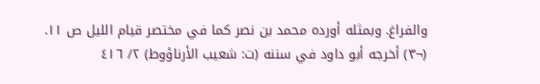والفراغ. وبمثله أورده محمد بن نصر كما في مختصر قيام الليل ص ١١.
(¬٣) أخرجه أبو داود في سننه (ت: شعيب الأرناؤوط) ٢/ ٤١٦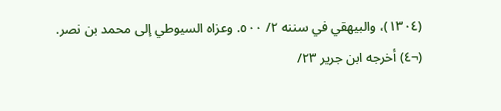(١٣٠٤)، والبيهقي في سننه ٢/ ٥٠٠. وعزاه السيوطي إلى محمد بن نصر.
(¬٤) أخرجه ابن جرير ٢٣/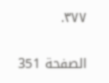٣٧٧.

الصفحة 351